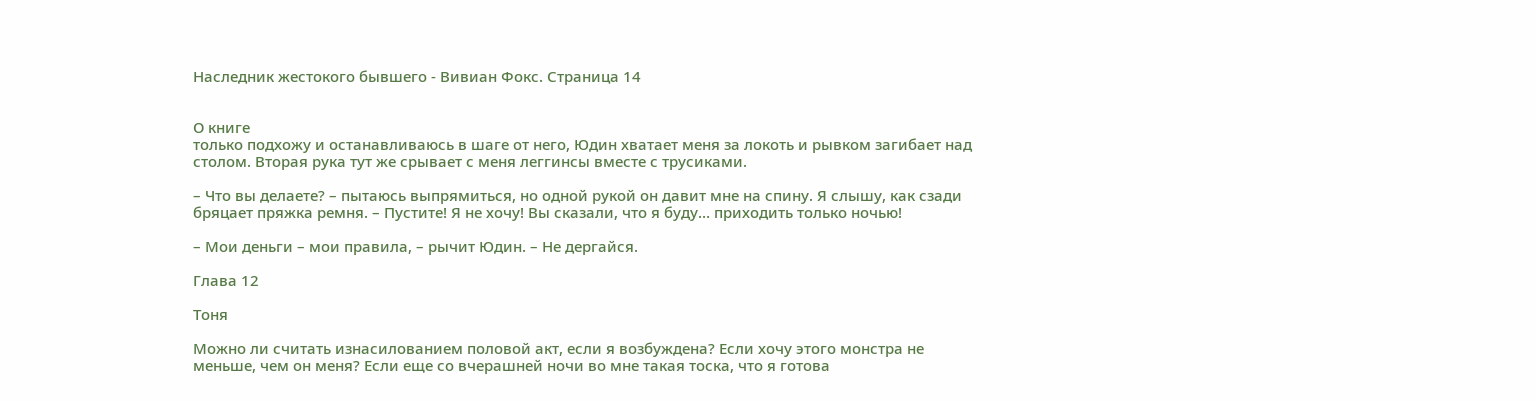Наследник жестокого бывшего - Вивиан Фокс. Страница 14


О книге
только подхожу и останавливаюсь в шаге от него, Юдин хватает меня за локоть и рывком загибает над столом. Вторая рука тут же срывает с меня леггинсы вместе с трусиками.

– Что вы делаете? – пытаюсь выпрямиться, но одной рукой он давит мне на спину. Я слышу, как сзади бряцает пряжка ремня. – Пустите! Я не хочу! Вы сказали, что я буду… приходить только ночью!

– Мои деньги – мои правила, – рычит Юдин. – Не дергайся.

Глава 12

Тоня

Можно ли считать изнасилованием половой акт, если я возбуждена? Если хочу этого монстра не меньше, чем он меня? Если еще со вчерашней ночи во мне такая тоска, что я готова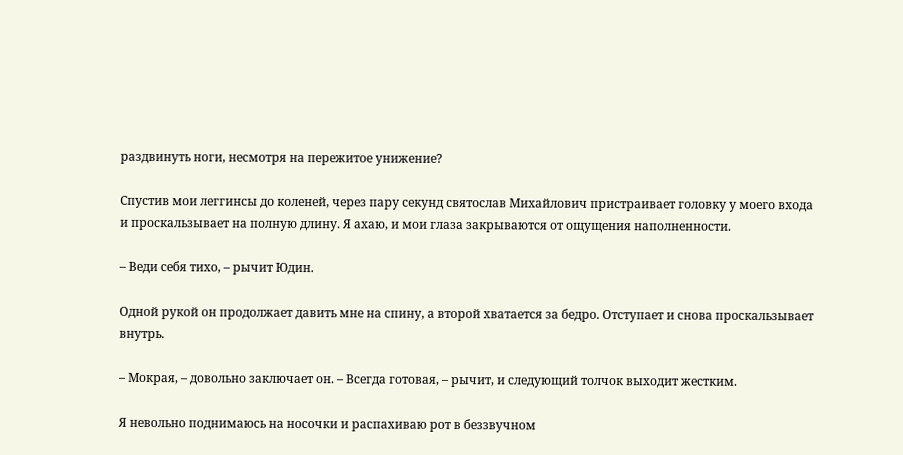раздвинуть ноги, несмотря на пережитое унижение?

Спустив мои леггинсы до коленей, через пару секунд святослав Михайлович пристраивает головку у моего входа и проскальзывает на полную длину. Я ахаю, и мои глаза закрываются от ощущения наполненности.

– Веди себя тихо, – рычит Юдин.

Одной рукой он продолжает давить мне на спину, а второй хватается за бедро. Отступает и снова проскальзывает внутрь.

– Мокрая, – довольно заключает он. – Всегда готовая, – рычит, и следующий толчок выходит жестким.

Я невольно поднимаюсь на носочки и распахиваю рот в беззвучном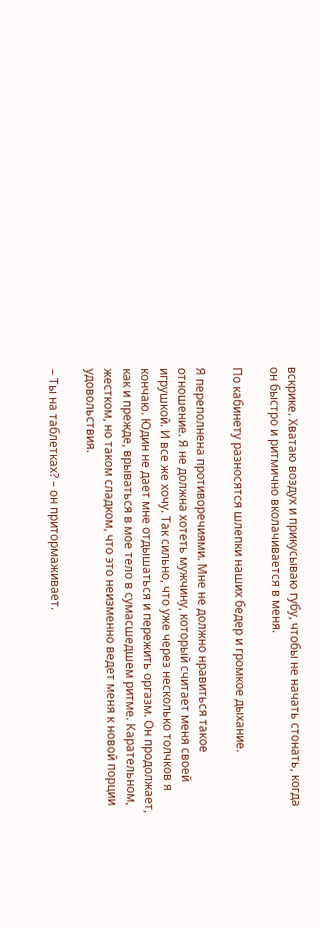вскрике. Хватаю воздух и прикусываю губу, чтобы не начать стонать, когда он быстро и ритмично вколачивается в меня.

По кабинету разносятся шлепки наших бедер и громкое дыхание.

Я переполнена противоречиями. Мне не должно нравиться такое отношение. Я не должна хотеть мужчину, который считает меня своей игрушкой. И все же хочу. Так сильно, что уже через несколько толчков я кончаю. Юдин не дает мне отдышаться и пережить оргазм. Он продолжает, как и прежде, врываться в мое тело в сумасшедшем ритме. Карательном, жестком, но таком сладком, что это неизменно ведет меня к новой порции удовольствия.

– Ты на таблетках? – он притормаживает.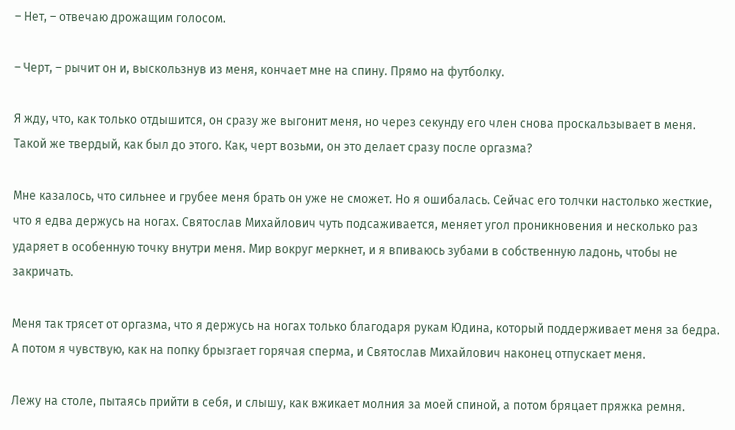– Нет, – отвечаю дрожащим голосом.

– Черт, – рычит он и, выскользнув из меня, кончает мне на спину. Прямо на футболку.

Я жду, что, как только отдышится, он сразу же выгонит меня, но через секунду его член снова проскальзывает в меня. Такой же твердый, как был до этого. Как, черт возьми, он это делает сразу после оргазма?

Мне казалось, что сильнее и грубее меня брать он уже не сможет. Но я ошибалась. Сейчас его толчки настолько жесткие, что я едва держусь на ногах. Святослав Михайлович чуть подсаживается, меняет угол проникновения и несколько раз ударяет в особенную точку внутри меня. Мир вокруг меркнет, и я впиваюсь зубами в собственную ладонь, чтобы не закричать.

Меня так трясет от оргазма, что я держусь на ногах только благодаря рукам Юдина, который поддерживает меня за бедра. А потом я чувствую, как на попку брызгает горячая сперма, и Святослав Михайлович наконец отпускает меня.

Лежу на столе, пытаясь прийти в себя, и слышу, как вжикает молния за моей спиной, а потом бряцает пряжка ремня.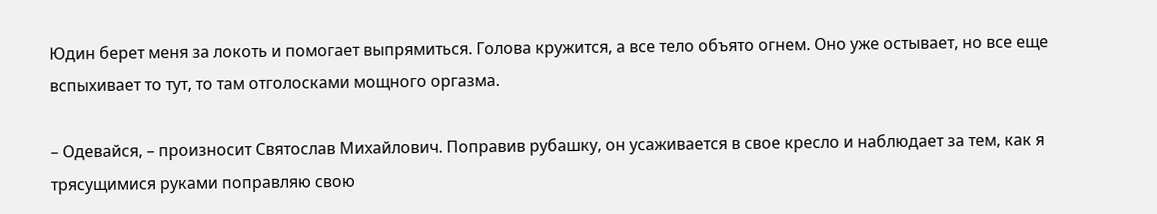Юдин берет меня за локоть и помогает выпрямиться. Голова кружится, а все тело объято огнем. Оно уже остывает, но все еще вспыхивает то тут, то там отголосками мощного оргазма.

– Одевайся, – произносит Святослав Михайлович. Поправив рубашку, он усаживается в свое кресло и наблюдает за тем, как я трясущимися руками поправляю свою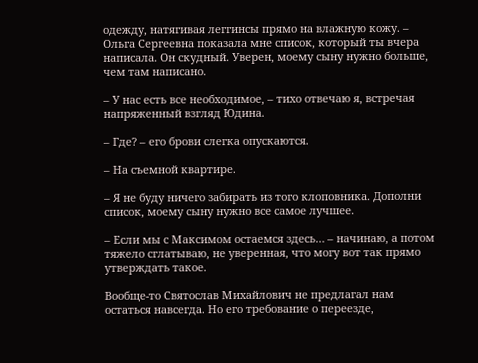одежду, натягивая леггинсы прямо на влажную кожу. – Ольга Сергеевна показала мне список, который ты вчера написала. Он скудный. Уверен, моему сыну нужно больше, чем там написано.

– У нас есть все необходимое, – тихо отвечаю я, встречая напряженный взгляд Юдина.

– Где? – его брови слегка опускаются.

– На съемной квартире.

– Я не буду ничего забирать из того клоповника. Дополни список, моему сыну нужно все самое лучшее.

– Если мы с Максимом остаемся здесь… – начинаю, а потом тяжело сглатываю, не уверенная, что могу вот так прямо утверждать такое.

Вообще-то Святослав Михайлович не предлагал нам остаться навсегда. Но его требование о переезде,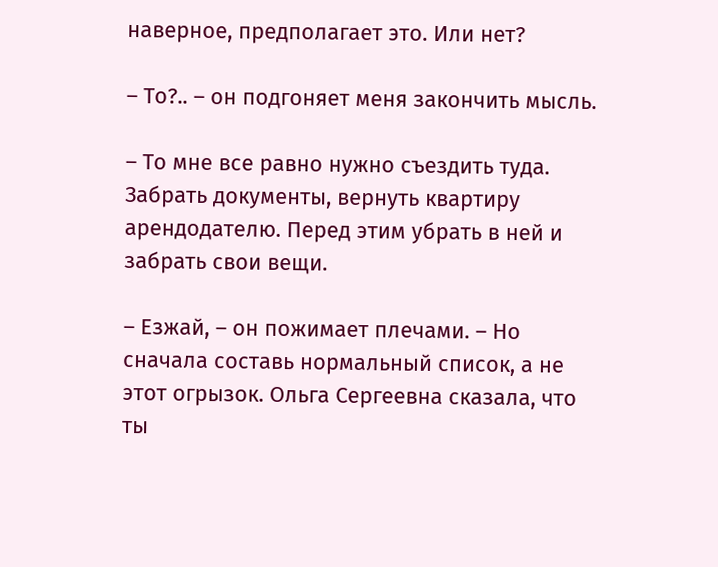наверное, предполагает это. Или нет?

– То?.. – он подгоняет меня закончить мысль.

– То мне все равно нужно съездить туда. Забрать документы, вернуть квартиру арендодателю. Перед этим убрать в ней и забрать свои вещи.

– Езжай, – он пожимает плечами. – Но сначала составь нормальный список, а не этот огрызок. Ольга Сергеевна сказала, что ты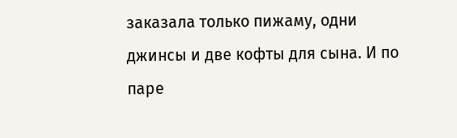заказала только пижаму, одни джинсы и две кофты для сына. И по паре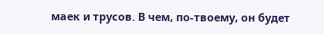маек и трусов. В чем, по-твоему, он будет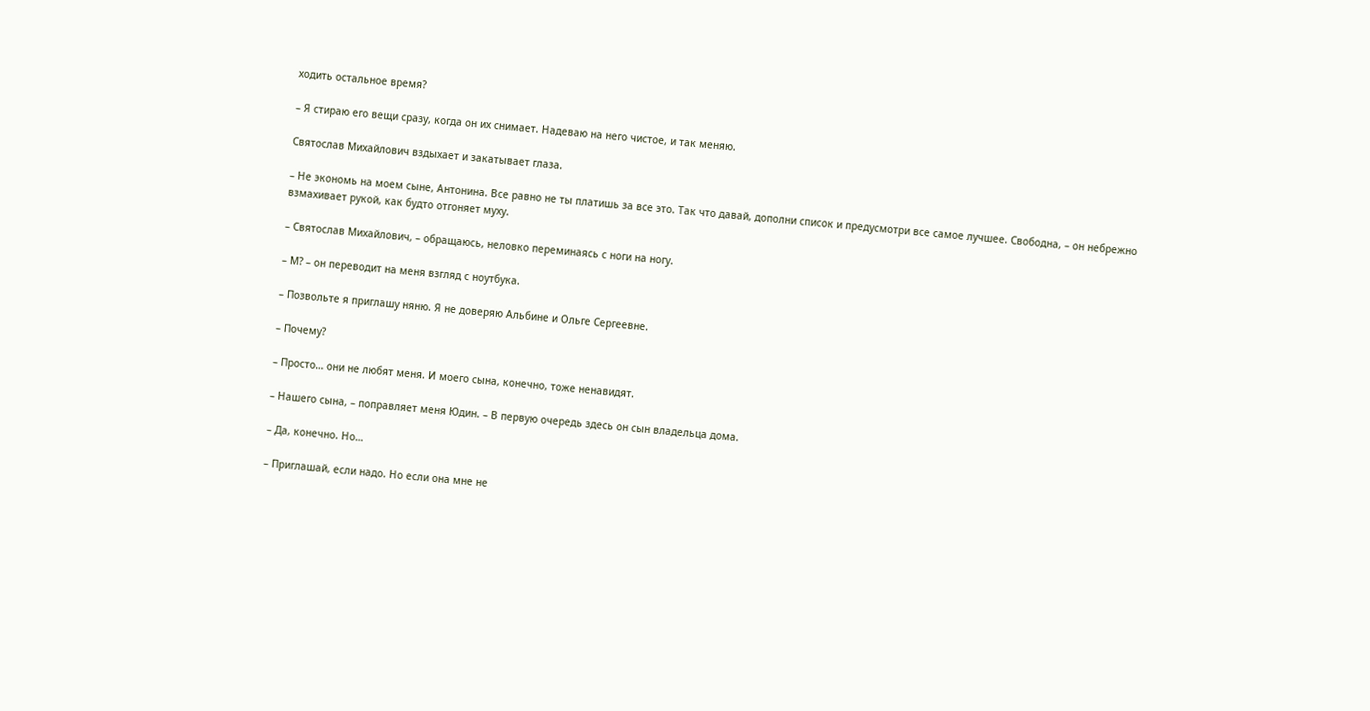ходить остальное время?

– Я стираю его вещи сразу, когда он их снимает. Надеваю на него чистое, и так меняю.

Святослав Михайлович вздыхает и закатывает глаза.

– Не экономь на моем сыне, Антонина. Все равно не ты платишь за все это. Так что давай, дополни список и предусмотри все самое лучшее. Свободна, – он небрежно взмахивает рукой, как будто отгоняет муху.

– Святослав Михайлович, – обращаюсь, неловко переминаясь с ноги на ногу.

– М? – он переводит на меня взгляд с ноутбука.

– Позвольте я приглашу няню. Я не доверяю Альбине и Ольге Сергеевне.

– Почему?

– Просто… они не любят меня. И моего сына, конечно, тоже ненавидят.

– Нашего сына, – поправляет меня Юдин. – В первую очередь здесь он сын владельца дома.

– Да, конечно. Но…

– Приглашай, если надо. Но если она мне не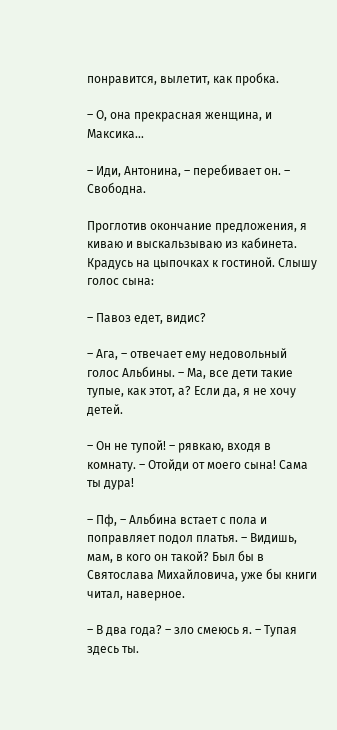понравится, вылетит, как пробка.

– О, она прекрасная женщина, и Максика…

– Иди, Антонина, – перебивает он. – Свободна.

Проглотив окончание предложения, я киваю и выскальзываю из кабинета. Крадусь на цыпочках к гостиной. Слышу голос сына:

– Павоз едет, видис?

– Ага, – отвечает ему недовольный голос Альбины. – Ма, все дети такие тупые, как этот, а? Если да, я не хочу детей.

– Он не тупой! – рявкаю, входя в комнату. – Отойди от моего сына! Сама ты дура!

– Пф, – Альбина встает с пола и поправляет подол платья. – Видишь, мам, в кого он такой? Был бы в Святослава Михайловича, уже бы книги читал, наверное.

– В два года? – зло смеюсь я. – Тупая здесь ты.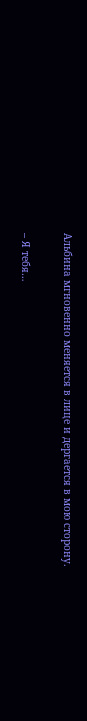Альбина мгновенно меняется в лице и дергается в мою сторону.

– Я тебя…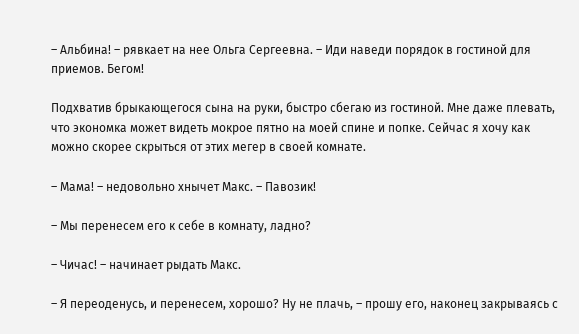– Альбина! – рявкает на нее Ольга Сергеевна. – Иди наведи порядок в гостиной для приемов. Бегом!

Подхватив брыкающегося сына на руки, быстро сбегаю из гостиной. Мне даже плевать, что экономка может видеть мокрое пятно на моей спине и попке. Сейчас я хочу как можно скорее скрыться от этих мегер в своей комнате.

– Мама! – недовольно хнычет Макс. – Павозик!

– Мы перенесем его к себе в комнату, ладно?

– Чичас! – начинает рыдать Макс.

– Я переоденусь, и перенесем, хорошо? Ну не плачь, – прошу его, наконец закрываясь с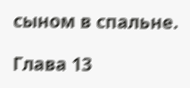сыном в спальне.

Глава 13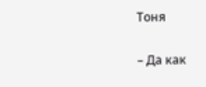Тоня

– Да как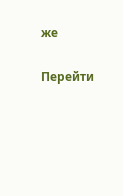же

Перейти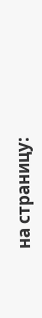на страницу: